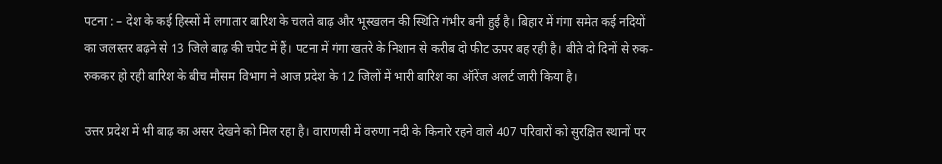पटना : – देश के कई हिस्सों में लगातार बारिश के चलते बाढ़ और भूस्खलन की स्थिति गंभीर बनी हुई है। बिहार में गंगा समेत कई नदियों का जलस्तर बढ़ने से 13 जिले बाढ़ की चपेट में हैं। पटना में गंगा खतरे के निशान से करीब दो फीट ऊपर बह रही है। बीते दो दिनों से रुक-रुककर हो रही बारिश के बीच मौसम विभाग ने आज प्रदेश के 12 जिलों में भारी बारिश का ऑरेंज अलर्ट जारी किया है।

उत्तर प्रदेश में भी बाढ़ का असर देखने को मिल रहा है। वाराणसी में वरुणा नदी के किनारे रहने वाले 407 परिवारों को सुरक्षित स्थानों पर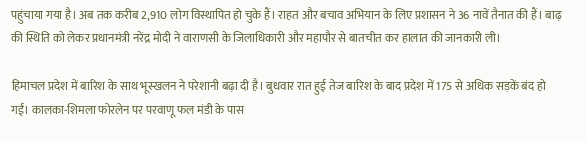पहुंचाया गया है। अब तक करीब 2,910 लोग विस्थापित हो चुके हैं। राहत और बचाव अभियान के लिए प्रशासन ने 36 नावें तैनात की हैं। बाढ़ की स्थिति को लेकर प्रधानमंत्री नरेंद्र मोदी ने वाराणसी के जिलाधिकारी और महापौर से बातचीत कर हालात की जानकारी ली।

हिमाचल प्रदेश में बारिश के साथ भूस्खलन ने परेशानी बढ़ा दी है। बुधवार रात हुई तेज बारिश के बाद प्रदेश में 175 से अधिक सड़कें बंद हो गईं। कालका-शिमला फोरलेन पर परवाणू फल मंडी के पास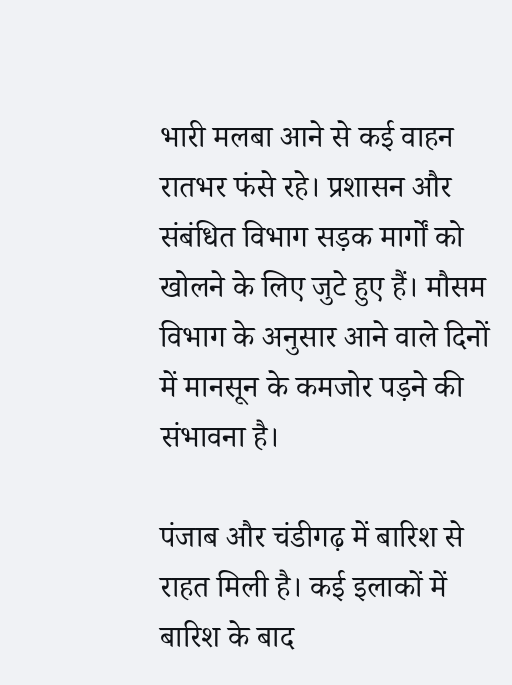भारी मलबा आने से कई वाहन रातभर फंसे रहे। प्रशासन और संबंधित विभाग सड़क मार्गों को खोलने के लिए जुटे हुए हैं। मौसम विभाग के अनुसार आने वाले दिनों में मानसून के कमजोर पड़ने की संभावना है।

पंजाब और चंडीगढ़ में बारिश से राहत मिली है। कई इलाकों में बारिश के बाद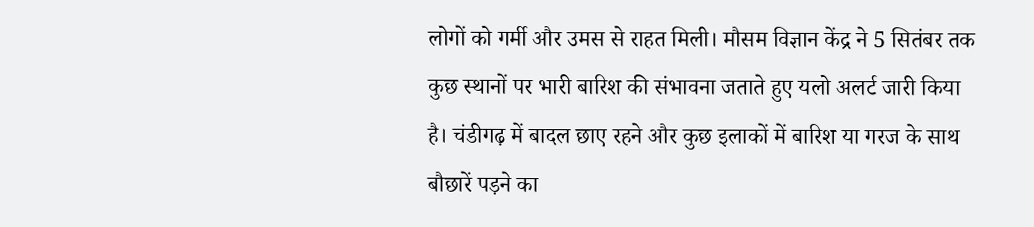लोगों को गर्मी और उमस से राहत मिली। मौसम विज्ञान केंद्र ने 5 सितंबर तक कुछ स्थानों पर भारी बारिश की संभावना जताते हुए यलो अलर्ट जारी किया है। चंडीगढ़ में बादल छाए रहने और कुछ इलाकों में बारिश या गरज के साथ बौछारें पड़ने का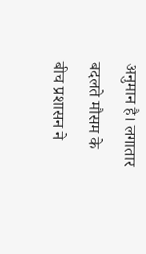अनुमान है। लगातार बदलते मौसम के बीच प्रशासन ने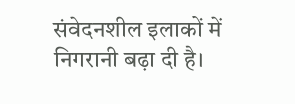संवेदनशील इलाकों में निगरानी बढ़ा दी है।